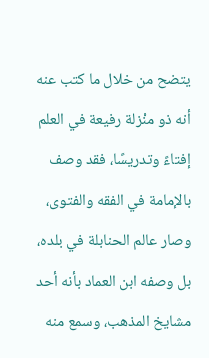يتضح من خلال ما كتب عنه أنه ذو منْزلة رفيعة في العلم إفتاءً وتدريسًا، فقد وصف بالإمامة في الفقه والفتوى، وصار عالم الحنابلة في بلده، بل وصفه ابن العماد بأنه أحد مشايخ المذهب، وسمع منه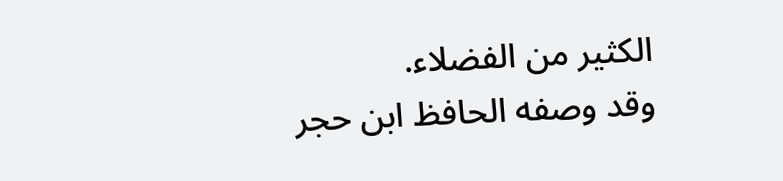الكثير من الفضلاء.
وقد وصفه الحافظ ابن حجر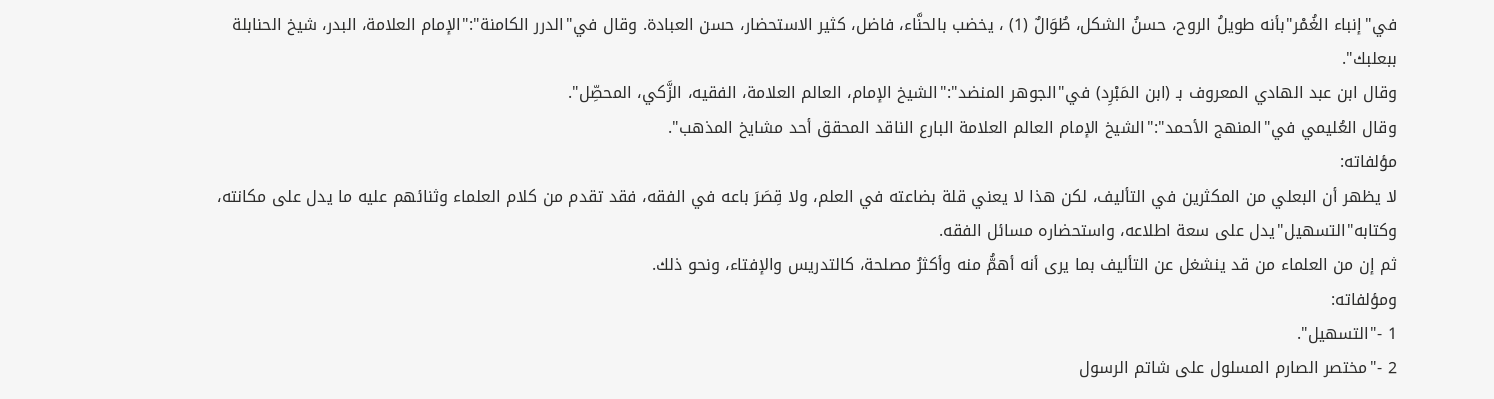في"إنباء الغُمْر"بأنه طويلُ الروح، حسنُ الشكل، طُوَالٌ (1) ، يخضب بالحنَّاء، فاضل، كثير الاستحضار، حسن العبادة. وقال في"الدرر الكامنة":"الإمام العلامة، البدر، شيخ الحنابلة ببعلبك".
وقال ابن عبد الهادي المعروف بـ (ابن المَبْرِد) في"الجوهر المنضد":"الشيخ الإمام، العالم العلامة، الفقيه، الزَّكي، المحصِّل".
وقال العُليمي في"المنهج الأحمد":"الشيخ الإمام العالم العلامة البارع الناقد المحقق أحد مشايخ المذهب".
مؤلفاته:
لا يظهر أن البعلي من المكثرين في التأليف، لكن هذا لا يعني قلة بضاعته في العلم، ولا قِصَرَ باعه في الفقه، فقد تقدم من كلام العلماء وثنائهم عليه ما يدل على مكانته، وكتابه"التسهيل"يدل على سعة اطلاعه، واستحضاره مسائل الفقه.
ثم إن من العلماء من قد ينشغل عن التأليف بما يرى أنه أهمُّ منه وأكثرُ مصلحة، كالتدريس والإفتاء، ونحو ذلك.
ومؤلفاته:
1 -"التسهيل".
2 -"مختصر الصارم المسلول على شاتم الرسول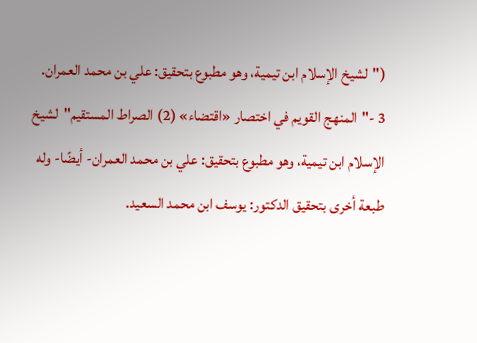("لشيخ الإسلام ابن تيمية، وهو مطبوع بتحقيق: علي بن محمد العمران.
3 -"المنهج القويم في اختصار «اقتضاء» (2) الصراط المستقيم"لشيخ الإسلام ابن تيمية، وهو مطبوع بتحقيق: علي بن محمد العمران- أيضًا- وله طبعة أخرى بتحقيق الدكتور: يوسف ابن محمد السعيد.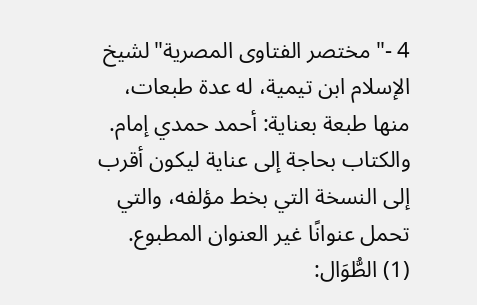4 -"مختصر الفتاوى المصرية"لشيخ الإسلام ابن تيمية، له عدة طبعات، منها طبعة بعناية: أحمد حمدي إمام. والكتاب بحاجة إلى عناية ليكون أقرب إلى النسخة التي بخط مؤلفه، والتي تحمل عنوانًا غير العنوان المطبوع.
(1) الطُّوَال: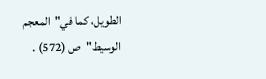الطويل، كما في"المعجم الوسيط"ص (572) .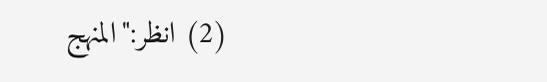(2) انظر:"المنهج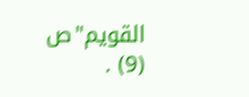القويم"ص (9) .